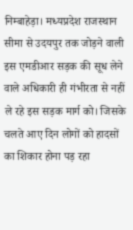निम्बाहेड़ा। मध्यप्रदेश राजस्थान सीमा से उदयपुर तक जोड़ने वाली इस एमडीआर सड़क की सूध लेने वाले अधिकारी ही गंभीरता से नहीं ले रहे इस सड़क मार्ग को। जिसके चलते आए दिन लोगों को हादसों का शिकार होना पड़ रहा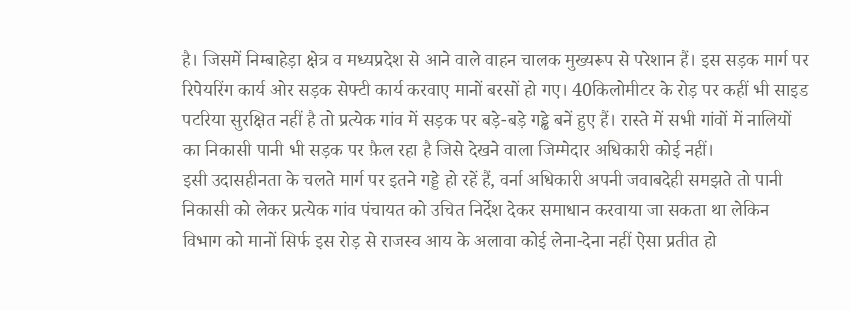है। जिसमें निम्बाहेड़ा क्षेत्र व मध्यप्रदेश से आने वाले वाहन चालक मुख्यरूप से परेशान हैं। इस सड़क मार्ग पर रिपेयरिंग कार्य ओर सड़क सेफ्टी कार्य करवाए मानों बरसों हो गए। 40किलोमीटर के रोड़ पर कहीं भी साइड पटरिया सुरक्षित नहीं है तो प्रत्येक गांव में सड़क पर बड़े-बड़े गड्ढे बनें हुए हैं। रास्ते में सभी गांवों में नालियों का निकासी पानी भी सड़क पर फ़ैल रहा है जिसे देखने वाला जिम्मेदार अधिकारी कोई नहीं।
इसी उदासहीनता के चलते मार्ग पर इतने गड्डे हो रहें हैं, वर्ना अधिकारी अपनी जवाबदेही समझते तो पानी निकासी को लेकर प्रत्येक गांव पंचायत को उचित निर्देश देकर समाधान करवाया जा सकता था लेकिन विभाग को मानों सिर्फ इस रोड़ से राजस्व आय के अलावा कोई लेना-देना नहीं ऐसा प्रतीत हो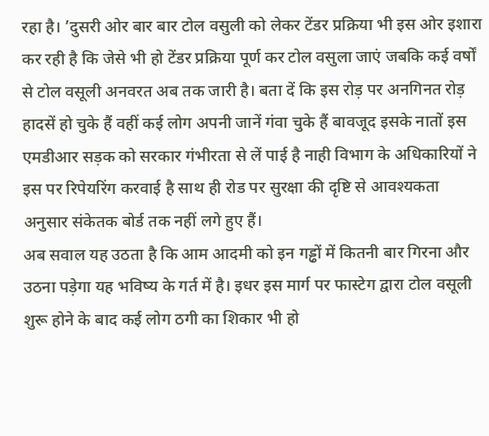रहा है। ’दुसरी ओर बार बार टोल वसुली को लेकर टेंडर प्रक्रिया भी इस ओर इशारा कर रही है कि जेसे भी हो टेंडर प्रक्रिया पूर्ण कर टोल वसुला जाएं जबकि कई वर्षों से टोल वसूली अनवरत अब तक जारी है। बता दें कि इस रोड़ पर अनगिनत रोड़ हादसें हो चुके हैं वहीं कई लोग अपनी जानें गंवा चुके हैं बावजूद इसके नातों इस एमडीआर सड़क को सरकार गंभीरता से लें पाई है नाही विभाग के अधिकारियों ने इस पर रिपेयरिंग करवाई है साथ ही रोड पर सुरक्षा की दृष्टि से आवश्यकता अनुसार संकेतक बोर्ड तक नहीं लगे हुए हैं।
अब सवाल यह उठता है कि आम आदमी को इन गड्ढों में कितनी बार गिरना और उठना पड़ेगा यह भविष्य के गर्त में है। इधर इस मार्ग पर फास्टेग द्वारा टोल वसूली शुरू होने के बाद कई लोग ठगी का शिकार भी हो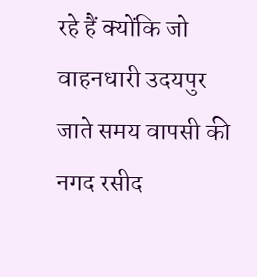रहे हैं क्योंकि जो वाहनधारी उदयपुर जाते समय वापसी की नगद रसीद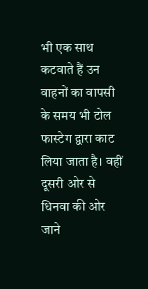भी एक साथ कटवाते हैं उन वाहनों का वापसी के समय भी टोल फास्टेग द्वारा काट लिया जाता है। वहीं दूसरी ओर से धिनवा की ओर जाने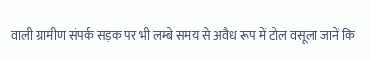वाली ग्रामीण संपर्क सड़क पर भी लम्बे समय से अवैध रूप में टोल वसूला जानें कि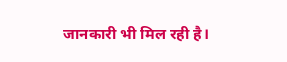जानकारी भी मिल रही है।